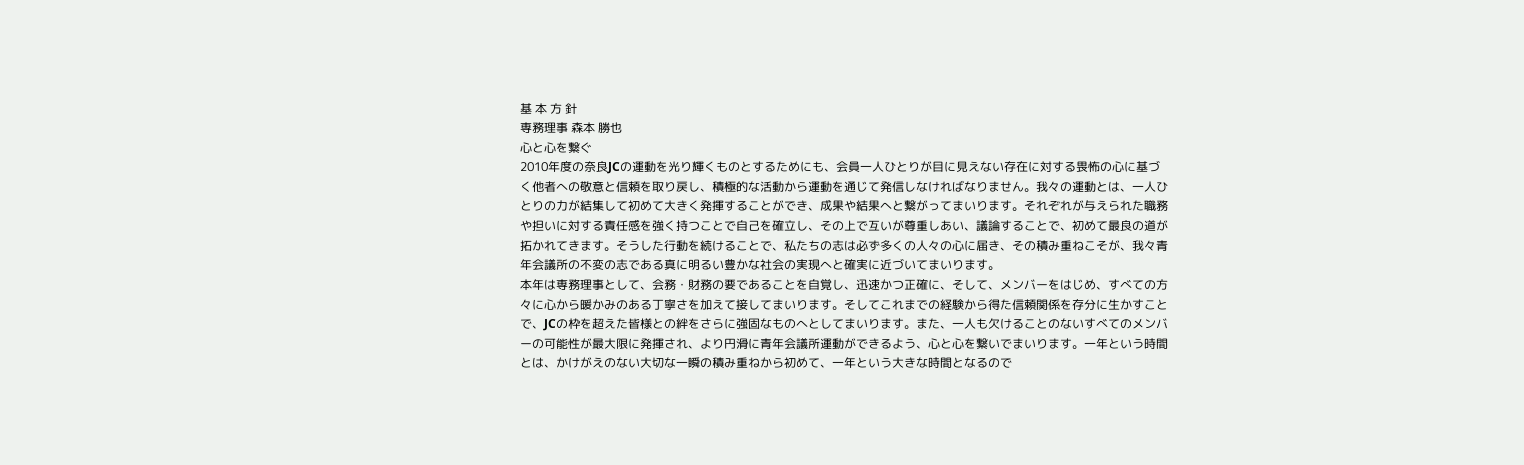基 本 方 針
専務理事 森本 勝也
心と心を繋ぐ
2010年度の奈良JCの運動を光り輝くものとするためにも、会員一人ひとりが目に見えない存在に対する畏怖の心に基づく他者への敬意と信頼を取り戻し、積極的な活動から運動を通じて発信しなければなりません。我々の運動とは、一人ひとりの力が結集して初めて大きく発揮することができ、成果や結果へと繋がってまいります。それぞれが与えられた職務や担いに対する責任感を強く持つことで自己を確立し、その上で互いが尊重しあい、議論することで、初めて最良の道が拓かれてきます。そうした行動を続けることで、私たちの志は必ず多くの人々の心に届き、その積み重ねこそが、我々青年会議所の不変の志である真に明るい豊かな社会の実現へと確実に近づいてまいります。
本年は専務理事として、会務・財務の要であることを自覚し、迅速かつ正確に、そして、メンバーをはじめ、すべての方々に心から暖かみのある丁寧さを加えて接してまいります。そしてこれまでの経験から得た信頼関係を存分に生かすことで、JCの枠を超えた皆様との絆をさらに強固なものへとしてまいります。また、一人も欠けることのないすべてのメンバーの可能性が最大限に発揮され、より円滑に青年会議所運動ができるよう、心と心を繋いでまいります。一年という時間とは、かけがえのない大切な一瞬の積み重ねから初めて、一年という大きな時間となるので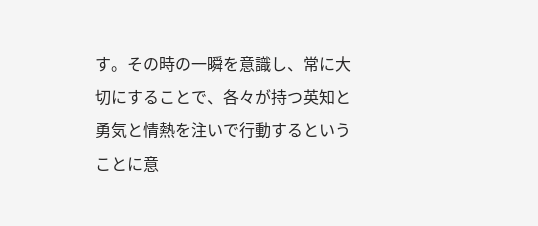す。その時の一瞬を意識し、常に大切にすることで、各々が持つ英知と勇気と情熱を注いで行動するということに意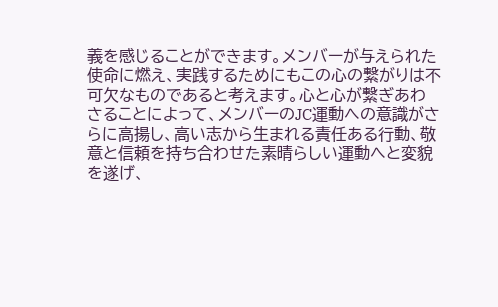義を感じることができます。メンバーが与えられた使命に燃え、実践するためにもこの心の繋がりは不可欠なものであると考えます。心と心が繋ぎあわさることによって、メンバーのJC運動への意識がさらに高揚し、高い志から生まれる責任ある行動、敬意と信頼を持ち合わせた素晴らしい運動へと変貌を遂げ、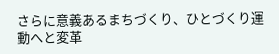さらに意義あるまちづくり、ひとづくり運動へと変革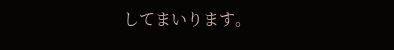してまいります。